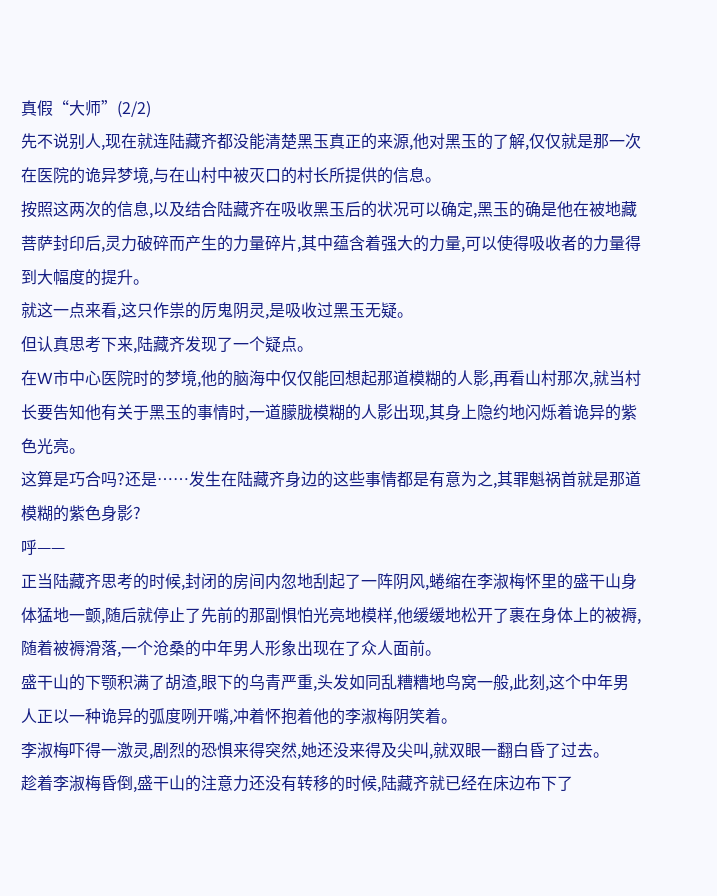真假“大师”(2/2)
先不说别人,现在就连陆藏齐都没能清楚黑玉真正的来源,他对黑玉的了解,仅仅就是那一次在医院的诡异梦境,与在山村中被灭口的村长所提供的信息。
按照这两次的信息,以及结合陆藏齐在吸收黑玉后的状况可以确定,黑玉的确是他在被地藏菩萨封印后,灵力破碎而产生的力量碎片,其中蕴含着强大的力量,可以使得吸收者的力量得到大幅度的提升。
就这一点来看,这只作祟的厉鬼阴灵,是吸收过黑玉无疑。
但认真思考下来,陆藏齐发现了一个疑点。
在W市中心医院时的梦境,他的脑海中仅仅能回想起那道模糊的人影,再看山村那次,就当村长要告知他有关于黑玉的事情时,一道朦胧模糊的人影出现,其身上隐约地闪烁着诡异的紫色光亮。
这算是巧合吗?还是……发生在陆藏齐身边的这些事情都是有意为之,其罪魁祸首就是那道模糊的紫色身影?
呼——
正当陆藏齐思考的时候,封闭的房间内忽地刮起了一阵阴风,蜷缩在李淑梅怀里的盛干山身体猛地一颤,随后就停止了先前的那副惧怕光亮地模样,他缓缓地松开了裹在身体上的被褥,随着被褥滑落,一个沧桑的中年男人形象出现在了众人面前。
盛干山的下颚积满了胡渣,眼下的乌青严重,头发如同乱糟糟地鸟窝一般,此刻,这个中年男人正以一种诡异的弧度咧开嘴,冲着怀抱着他的李淑梅阴笑着。
李淑梅吓得一激灵,剧烈的恐惧来得突然,她还没来得及尖叫,就双眼一翻白昏了过去。
趁着李淑梅昏倒,盛干山的注意力还没有转移的时候,陆藏齐就已经在床边布下了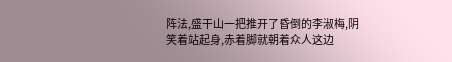阵法,盛干山一把推开了昏倒的李淑梅,阴笑着站起身,赤着脚就朝着众人这边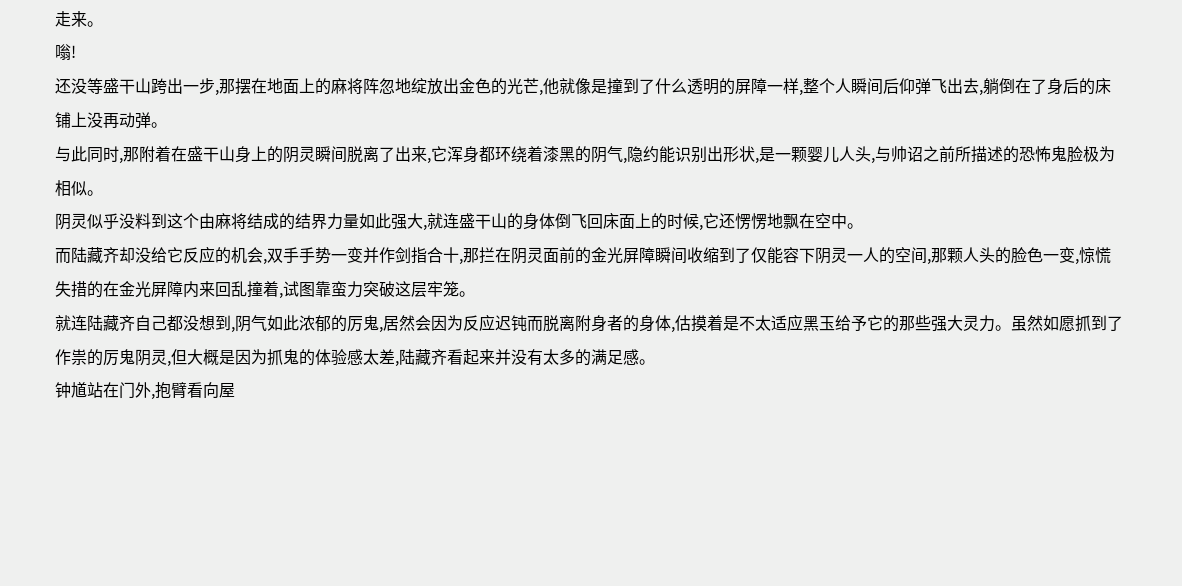走来。
嗡!
还没等盛干山跨出一步,那摆在地面上的麻将阵忽地绽放出金色的光芒,他就像是撞到了什么透明的屏障一样,整个人瞬间后仰弹飞出去,躺倒在了身后的床铺上没再动弹。
与此同时,那附着在盛干山身上的阴灵瞬间脱离了出来,它浑身都环绕着漆黑的阴气,隐约能识别出形状,是一颗婴儿人头,与帅诏之前所描述的恐怖鬼脸极为相似。
阴灵似乎没料到这个由麻将结成的结界力量如此强大,就连盛干山的身体倒飞回床面上的时候,它还愣愣地飘在空中。
而陆藏齐却没给它反应的机会,双手手势一变并作剑指合十,那拦在阴灵面前的金光屏障瞬间收缩到了仅能容下阴灵一人的空间,那颗人头的脸色一变,惊慌失措的在金光屏障内来回乱撞着,试图靠蛮力突破这层牢笼。
就连陆藏齐自己都没想到,阴气如此浓郁的厉鬼,居然会因为反应迟钝而脱离附身者的身体,估摸着是不太适应黑玉给予它的那些强大灵力。虽然如愿抓到了作祟的厉鬼阴灵,但大概是因为抓鬼的体验感太差,陆藏齐看起来并没有太多的满足感。
钟馗站在门外,抱臂看向屋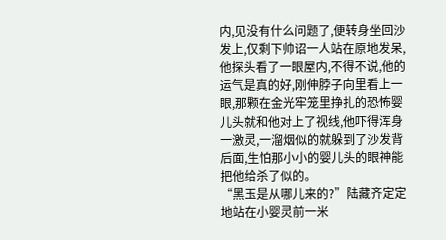内,见没有什么问题了,便转身坐回沙发上,仅剩下帅诏一人站在原地发呆,他探头看了一眼屋内,不得不说,他的运气是真的好,刚伸脖子向里看上一眼,那颗在金光牢笼里挣扎的恐怖婴儿头就和他对上了视线,他吓得浑身一激灵,一溜烟似的就躲到了沙发背后面,生怕那小小的婴儿头的眼神能把他给杀了似的。
“黑玉是从哪儿来的?”陆藏齐定定地站在小婴灵前一米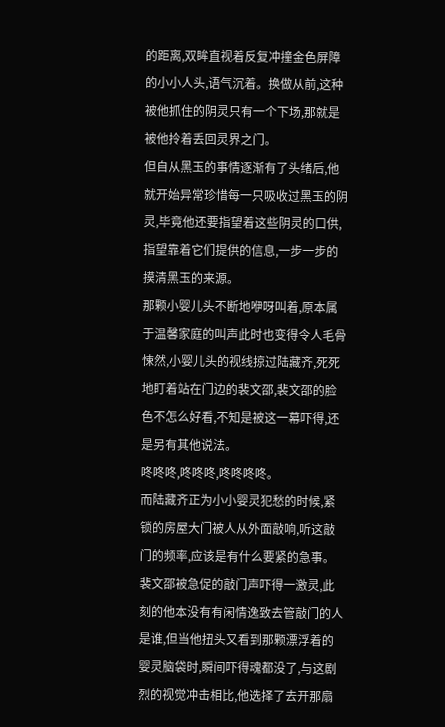的距离,双眸直视着反复冲撞金色屏障的小小人头,语气沉着。换做从前,这种被他抓住的阴灵只有一个下场,那就是被他拎着丢回灵界之门。
但自从黑玉的事情逐渐有了头绪后,他就开始异常珍惜每一只吸收过黑玉的阴灵,毕竟他还要指望着这些阴灵的口供,指望靠着它们提供的信息,一步一步的摸清黑玉的来源。
那颗小婴儿头不断地咿呀叫着,原本属于温馨家庭的叫声此时也变得令人毛骨悚然,小婴儿头的视线掠过陆藏齐,死死地盯着站在门边的裴文邵,裴文邵的脸色不怎么好看,不知是被这一幕吓得,还是另有其他说法。
咚咚咚,咚咚咚,咚咚咚咚。
而陆藏齐正为小小婴灵犯愁的时候,紧锁的房屋大门被人从外面敲响,听这敲门的频率,应该是有什么要紧的急事。
裴文邵被急促的敲门声吓得一激灵,此刻的他本没有有闲情逸致去管敲门的人是谁,但当他扭头又看到那颗漂浮着的婴灵脑袋时,瞬间吓得魂都没了,与这剧烈的视觉冲击相比,他选择了去开那扇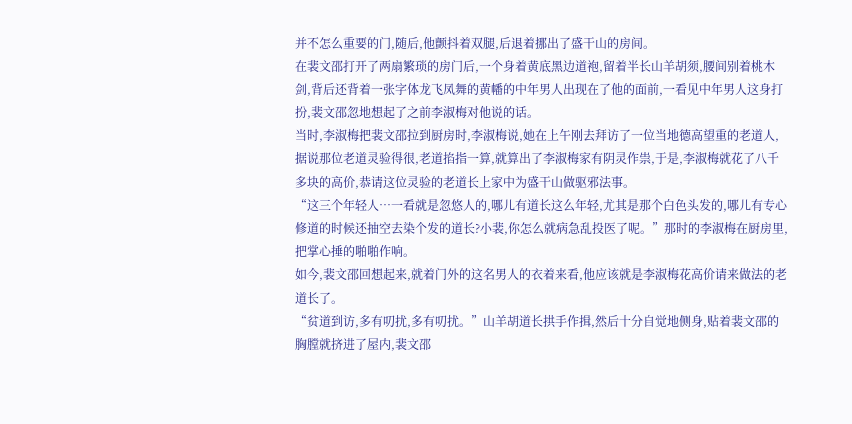并不怎么重要的门,随后,他颤抖着双腿,后退着挪出了盛干山的房间。
在裴文邵打开了两扇繁琐的房门后,一个身着黄底黑边道袍,留着半长山羊胡须,腰间别着桃木剑,背后还背着一张字体龙飞凤舞的黄幡的中年男人出现在了他的面前,一看见中年男人这身打扮,裴文邵忽地想起了之前李淑梅对他说的话。
当时,李淑梅把裴文邵拉到厨房时,李淑梅说,她在上午刚去拜访了一位当地德高望重的老道人,据说那位老道灵验得很,老道掐指一算,就算出了李淑梅家有阴灵作祟,于是,李淑梅就花了八千多块的高价,恭请这位灵验的老道长上家中为盛干山做驱邪法事。
“这三个年轻人…一看就是忽悠人的,哪儿有道长这么年轻,尤其是那个白色头发的,哪儿有专心修道的时候还抽空去染个发的道长?小裴,你怎么就病急乱投医了呢。”那时的李淑梅在厨房里,把掌心捶的啪啪作响。
如今,裴文邵回想起来,就着门外的这名男人的衣着来看,他应该就是李淑梅花高价请来做法的老道长了。
“贫道到访,多有叨扰,多有叨扰。”山羊胡道长拱手作揖,然后十分自觉地侧身,贴着裴文邵的胸膛就挤进了屋内,裴文邵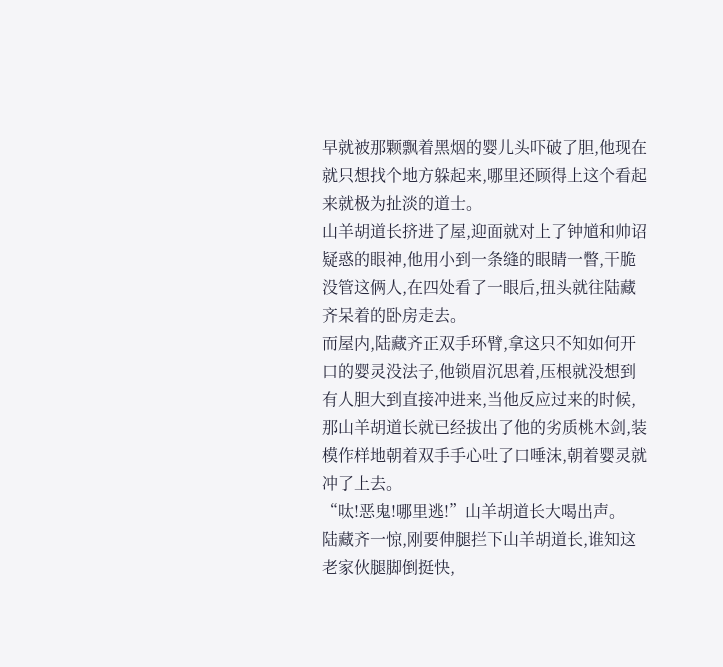早就被那颗飘着黑烟的婴儿头吓破了胆,他现在就只想找个地方躲起来,哪里还顾得上这个看起来就极为扯淡的道士。
山羊胡道长挤进了屋,迎面就对上了钟馗和帅诏疑惑的眼神,他用小到一条缝的眼睛一瞥,干脆没管这俩人,在四处看了一眼后,扭头就往陆藏齐呆着的卧房走去。
而屋内,陆藏齐正双手环臂,拿这只不知如何开口的婴灵没法子,他锁眉沉思着,压根就没想到有人胆大到直接冲进来,当他反应过来的时候,那山羊胡道长就已经拔出了他的劣质桃木剑,装模作样地朝着双手手心吐了口唾沫,朝着婴灵就冲了上去。
“呔!恶鬼!哪里逃!”山羊胡道长大喝出声。
陆藏齐一惊,刚要伸腿拦下山羊胡道长,谁知这老家伙腿脚倒挺快,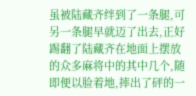虽被陆藏齐绊到了一条腿,可另一条腿早就迈了出去,正好踢翻了陆藏齐在地面上摆放的众多麻将中的其中几个,随即便以脸着地,摔出了砰的一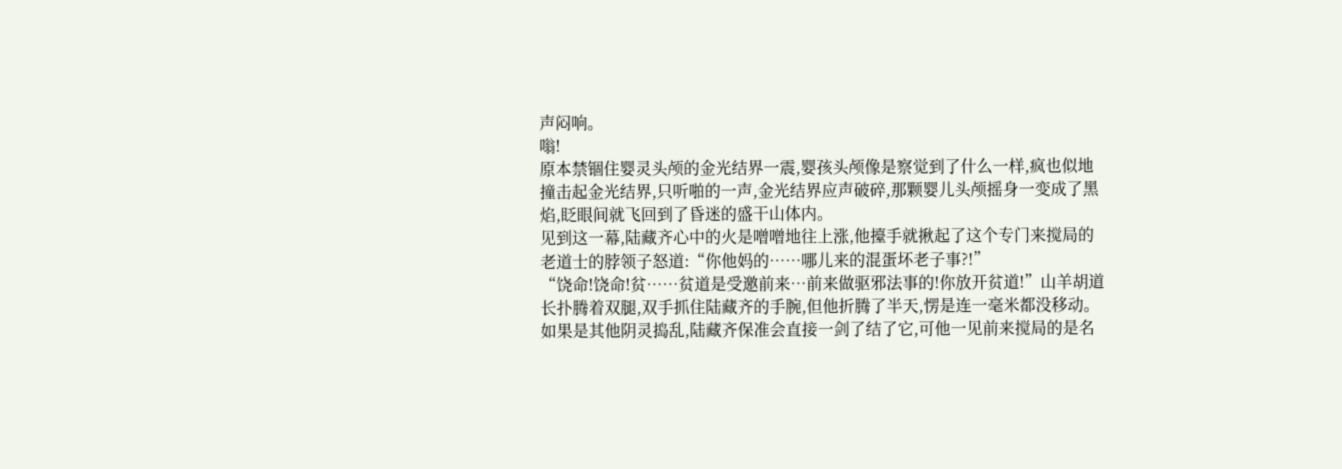声闷响。
嗡!
原本禁锢住婴灵头颅的金光结界一震,婴孩头颅像是察觉到了什么一样,疯也似地撞击起金光结界,只听啪的一声,金光结界应声破碎,那颗婴儿头颅摇身一变成了黑焰,眨眼间就飞回到了昏迷的盛干山体内。
见到这一幕,陆藏齐心中的火是噌噌地往上涨,他擡手就揪起了这个专门来搅局的老道士的脖领子怒道:“你他妈的……哪儿来的混蛋坏老子事?!”
“饶命!饶命!贫……贫道是受邀前来…前来做驱邪法事的!你放开贫道!”山羊胡道长扑腾着双腿,双手抓住陆藏齐的手腕,但他折腾了半天,愣是连一毫米都没移动。
如果是其他阴灵捣乱,陆藏齐保准会直接一剑了结了它,可他一见前来搅局的是名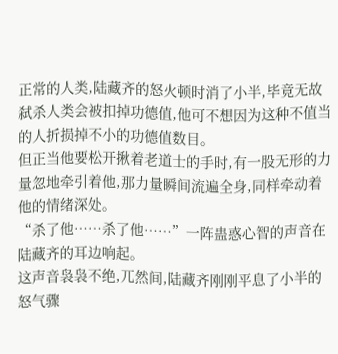正常的人类,陆藏齐的怒火顿时消了小半,毕竟无故弑杀人类会被扣掉功德值,他可不想因为这种不值当的人折损掉不小的功德值数目。
但正当他要松开揪着老道士的手时,有一股无形的力量忽地牵引着他,那力量瞬间流遍全身,同样牵动着他的情绪深处。
“杀了他……杀了他……”一阵蛊惑心智的声音在陆藏齐的耳边响起。
这声音袅袅不绝,兀然间,陆藏齐刚刚平息了小半的怒气骤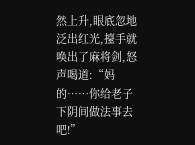然上升,眼底忽地泛出红光,擡手就唤出了麻将剑,怒声喝道:“妈的……你给老子下阴间做法事去吧!”